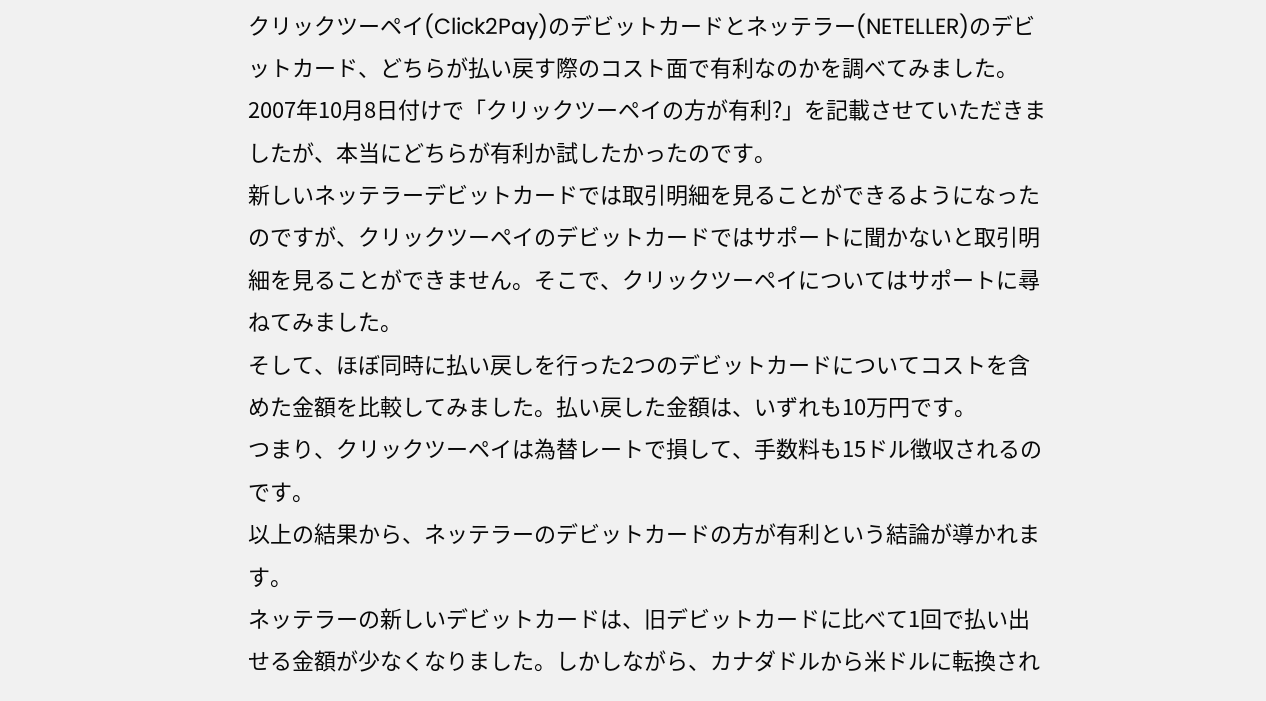クリックツーペイ(Click2Pay)のデビットカードとネッテラー(NETELLER)のデビットカード、どちらが払い戻す際のコスト面で有利なのかを調べてみました。
2007年10月8日付けで「クリックツーペイの方が有利?」を記載させていただきましたが、本当にどちらが有利か試したかったのです。
新しいネッテラーデビットカードでは取引明細を見ることができるようになったのですが、クリックツーペイのデビットカードではサポートに聞かないと取引明細を見ることができません。そこで、クリックツーペイについてはサポートに尋ねてみました。
そして、ほぼ同時に払い戻しを行った2つのデビットカードについてコストを含めた金額を比較してみました。払い戻した金額は、いずれも10万円です。
つまり、クリックツーペイは為替レートで損して、手数料も15ドル徴収されるのです。
以上の結果から、ネッテラーのデビットカードの方が有利という結論が導かれます。
ネッテラーの新しいデビットカードは、旧デビットカードに比べて1回で払い出せる金額が少なくなりました。しかしながら、カナダドルから米ドルに転換され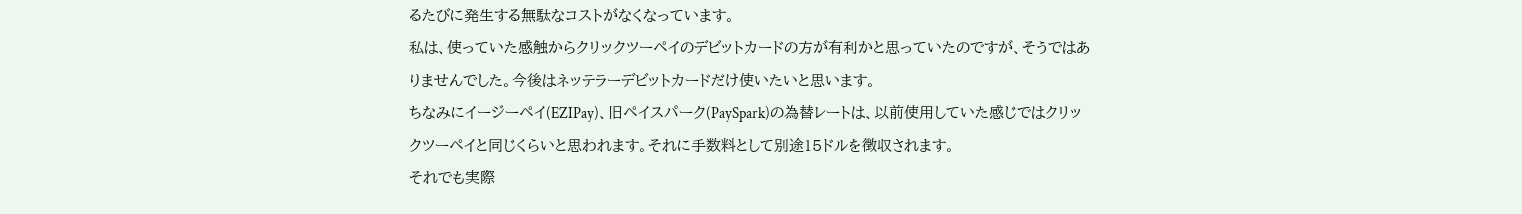るたびに発生する無駄なコストがなくなっています。
私は、使っていた感触からクリックツーペイのデビットカードの方が有利かと思っていたのですが、そうではありませんでした。今後はネッテラーデビットカードだけ使いたいと思います。
ちなみにイージーペイ(EZIPay)、旧ペイスパーク(PaySpark)の為替レートは、以前使用していた感じではクリックツーペイと同じくらいと思われます。それに手数料として別途15ドルを徴収されます。
それでも実際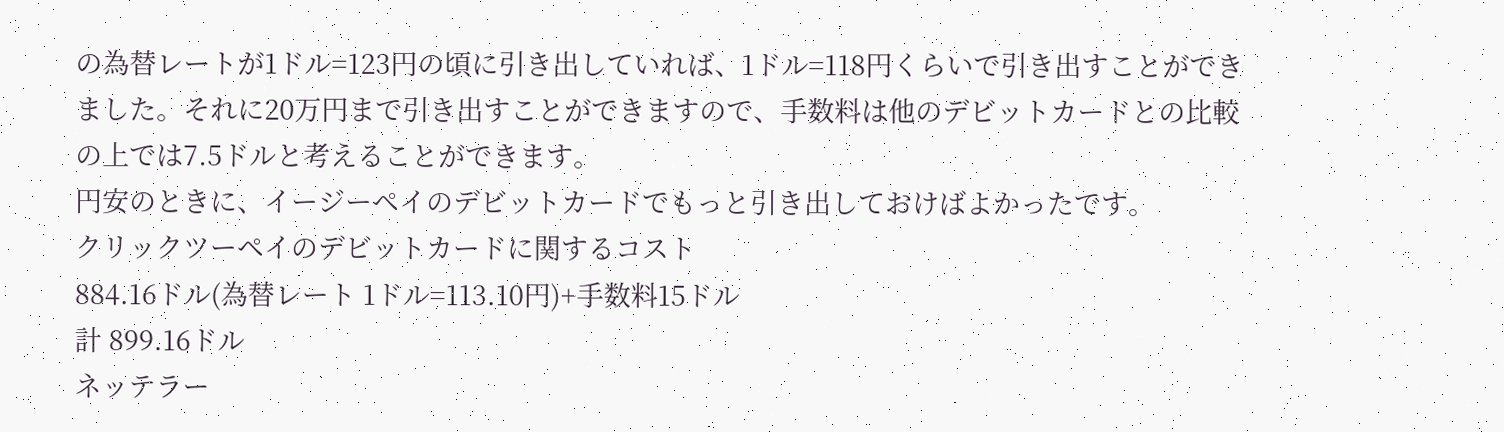の為替レートが1ドル=123円の頃に引き出していれば、1ドル=118円くらいで引き出すことができました。それに20万円まで引き出すことができますので、手数料は他のデビットカードとの比較の上では7.5ドルと考えることができます。
円安のときに、イージーペイのデビットカードでもっと引き出しておけばよかったです。
クリックツーペイのデビットカードに関するコスト
884.16ドル(為替レート 1ドル=113.10円)+手数料15ドル
計 899.16ドル
ネッテラー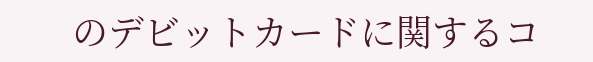のデビットカードに関するコ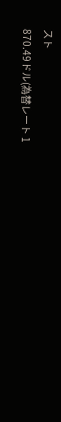スト
870.49ドル(為替レート 1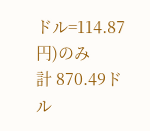ドル=114.87円)のみ
計 870.49ドル